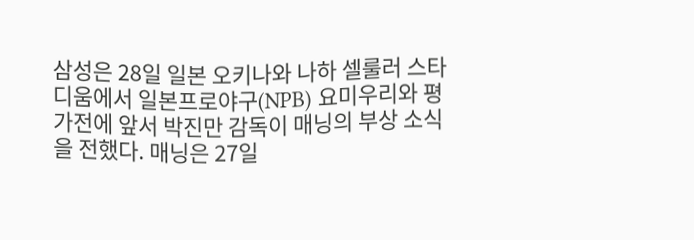삼성은 28일 일본 오키나와 나하 셀룰러 스타디움에서 일본프로야구(NPB) 요미우리와 평가전에 앞서 박진만 감독이 매닝의 부상 소식을 전했다. 매닝은 27일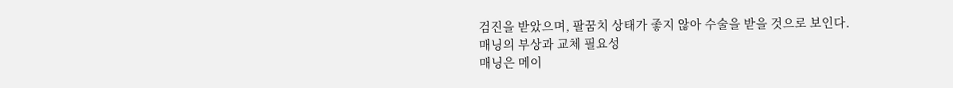검진을 받았으며, 팔꿈치 상태가 좋지 않아 수술을 받을 것으로 보인다.
매닝의 부상과 교체 필요성
매닝은 메이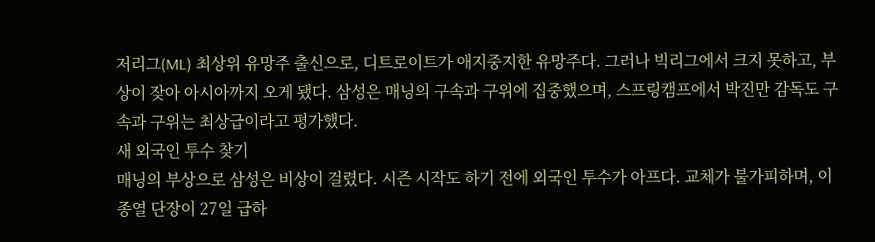저리그(ML) 최상위 유망주 출신으로, 디트로이트가 애지중지한 유망주다. 그러나 빅리그에서 크지 못하고, 부상이 잦아 아시아까지 오게 됐다. 삼성은 매닝의 구속과 구위에 집중했으며, 스프링캠프에서 박진만 감독도 구속과 구위는 최상급이라고 평가했다.
새 외국인 투수 찾기
매닝의 부상으로 삼성은 비상이 걸렸다. 시즌 시작도 하기 전에 외국인 투수가 아프다. 교체가 불가피하며, 이종열 단장이 27일 급하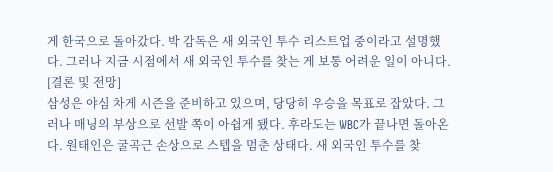게 한국으로 돌아갔다. 박 감독은 새 외국인 투수 리스트업 중이라고 설명했다. 그러나 지금 시점에서 새 외국인 투수를 찾는 게 보통 어려운 일이 아니다.
[결론 및 전망]
삼성은 야심 차게 시즌을 준비하고 있으며, 당당히 우승을 목표로 잡았다. 그러나 매닝의 부상으로 선발 쪽이 아쉽게 됐다. 후라도는 WBC가 끝나면 돌아온다. 원태인은 굴곡근 손상으로 스텝을 멈춘 상태다. 새 외국인 투수를 찾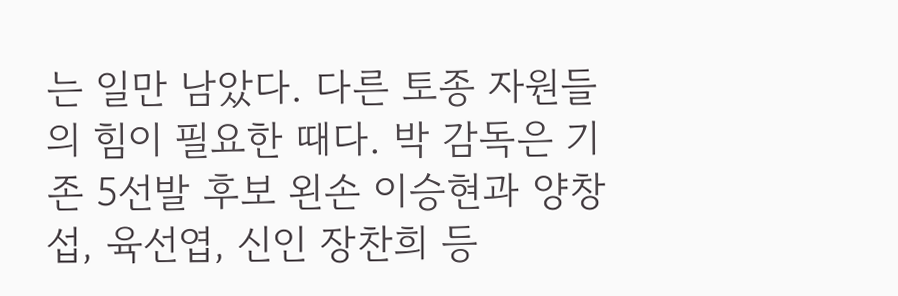는 일만 남았다. 다른 토종 자원들의 힘이 필요한 때다. 박 감독은 기존 5선발 후보 왼손 이승현과 양창섭, 육선엽, 신인 장찬희 등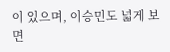이 있으며, 이승민도 넓게 보면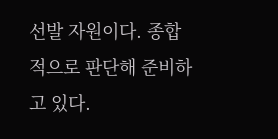선발 자원이다. 종합적으로 판단해 준비하고 있다.